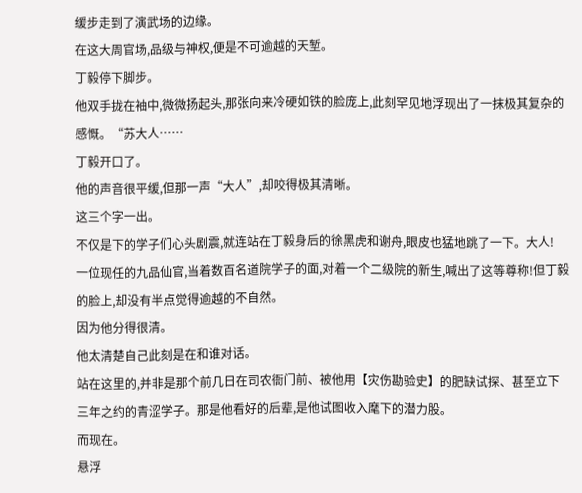缓步走到了演武场的边缘。
在这大周官场,品级与神权,便是不可逾越的天堑。
丁毅停下脚步。
他双手拢在袖中,微微扬起头,那张向来冷硬如铁的脸庞上,此刻罕见地浮现出了一抹极其复杂的感慨。“苏大人……
丁毅开口了。
他的声音很平缓,但那一声“大人”,却咬得极其清晰。
这三个字一出。
不仅是下的学子们心头剧震,就连站在丁毅身后的徐黑虎和谢舟,眼皮也猛地跳了一下。大人!
一位现任的九品仙官,当着数百名道院学子的面,对着一个二级院的新生,喊出了这等尊称!但丁毅的脸上,却没有半点觉得逾越的不自然。
因为他分得很清。
他太清楚自己此刻是在和谁对话。
站在这里的,并非是那个前几日在司农衙门前、被他用【灾伤勘验史】的肥缺试探、甚至立下三年之约的青涩学子。那是他看好的后辈,是他试图收入麾下的潜力股。
而现在。
悬浮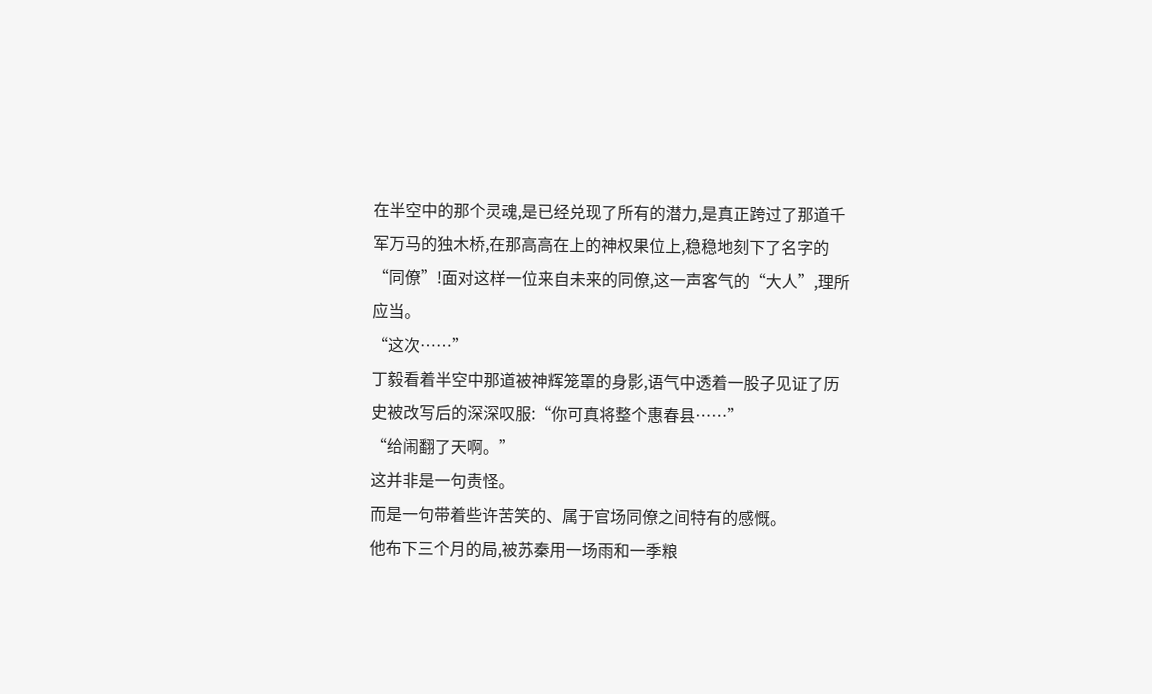在半空中的那个灵魂,是已经兑现了所有的潜力,是真正跨过了那道千军万马的独木桥,在那高高在上的神权果位上,稳稳地刻下了名字的“同僚”!面对这样一位来自未来的同僚,这一声客气的“大人”,理所应当。
“这次……”
丁毅看着半空中那道被神辉笼罩的身影,语气中透着一股子见证了历史被改写后的深深叹服:“你可真将整个惠春县……”
“给闹翻了天啊。”
这并非是一句责怪。
而是一句带着些许苦笑的、属于官场同僚之间特有的感慨。
他布下三个月的局,被苏秦用一场雨和一季粮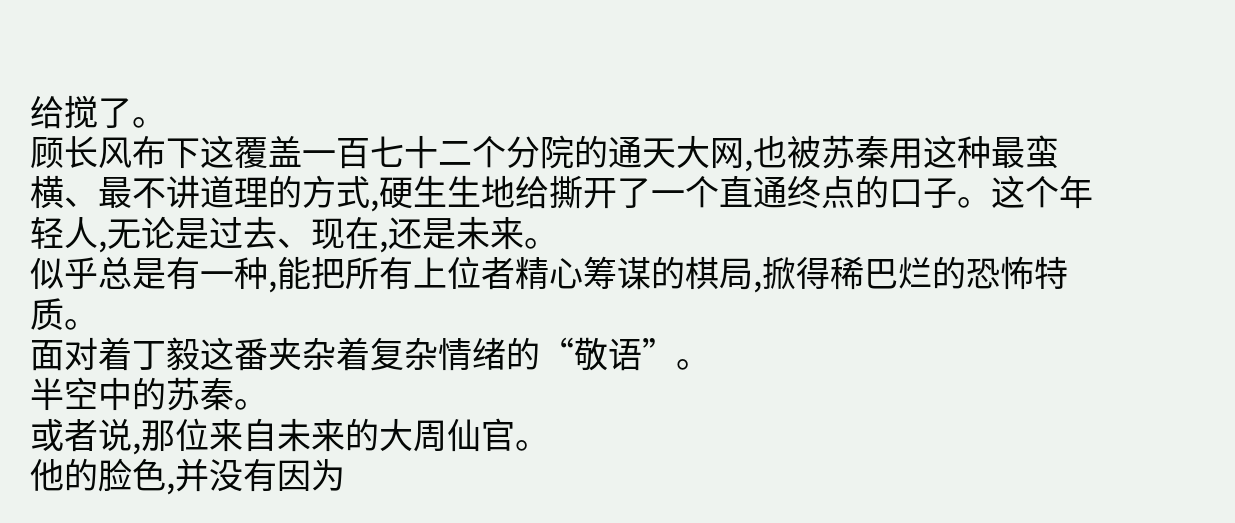给搅了。
顾长风布下这覆盖一百七十二个分院的通天大网,也被苏秦用这种最蛮横、最不讲道理的方式,硬生生地给撕开了一个直通终点的口子。这个年轻人,无论是过去、现在,还是未来。
似乎总是有一种,能把所有上位者精心筹谋的棋局,掀得稀巴烂的恐怖特质。
面对着丁毅这番夹杂着复杂情绪的“敬语”。
半空中的苏秦。
或者说,那位来自未来的大周仙官。
他的脸色,并没有因为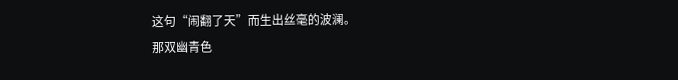这句“闹翻了天”而生出丝毫的波澜。
那双幽青色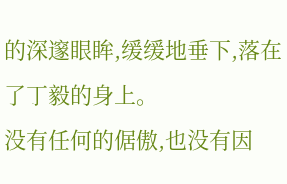的深邃眼眸,缓缓地垂下,落在了丁毅的身上。
没有任何的倨傲,也没有因